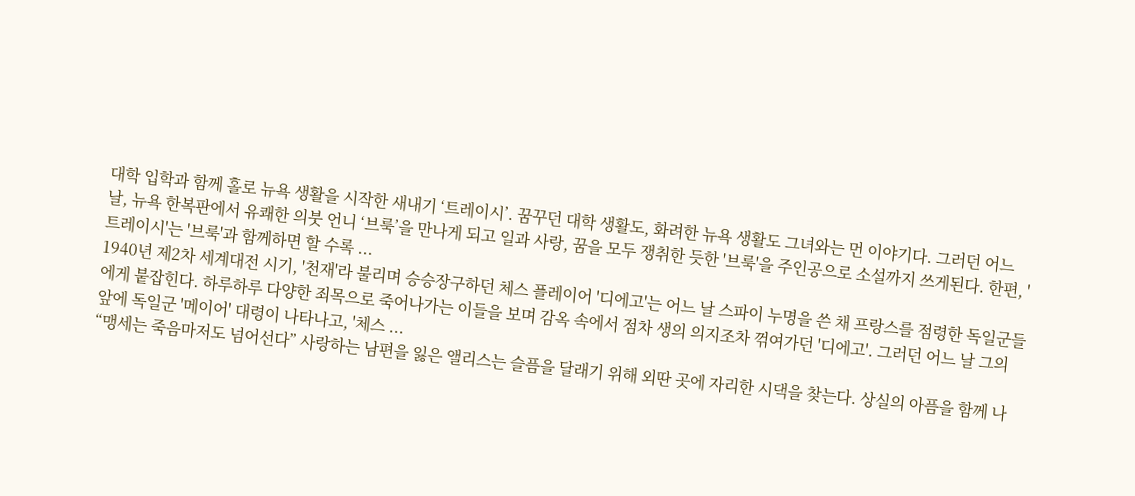대학 입학과 함께 홀로 뉴욕 생활을 시작한 새내기 ‘트레이시’. 꿈꾸던 대학 생활도, 화려한 뉴욕 생활도 그녀와는 먼 이야기다. 그러던 어느 날, 뉴욕 한복판에서 유쾌한 의붓 언니 ‘브룩’을 만나게 되고 일과 사랑, 꿈을 모두 쟁취한 듯한 '브룩'을 주인공으로 소설까지 쓰게된다. 한편, '트레이시'는 '브룩'과 함께하면 할 수록 ...
1940년 제2차 세계대전 시기, '천재'라 불리며 승승장구하던 체스 플레이어 '디에고'는 어느 날 스파이 누명을 쓴 채 프랑스를 점령한 독일군들에게 붙잡힌다. 하루하루 다양한 죄목으로 죽어나가는 이들을 보며 감옥 속에서 점차 생의 의지조차 꺾여가던 '디에고'. 그러던 어느 날 그의 앞에 독일군 '메이어' 대령이 나타나고, '체스 ...
“맹세는 죽음마저도 넘어선다” 사랑하는 남편을 잃은 앨리스는 슬픔을 달래기 위해 외딴 곳에 자리한 시댁을 찾는다. 상실의 아픔을 함께 나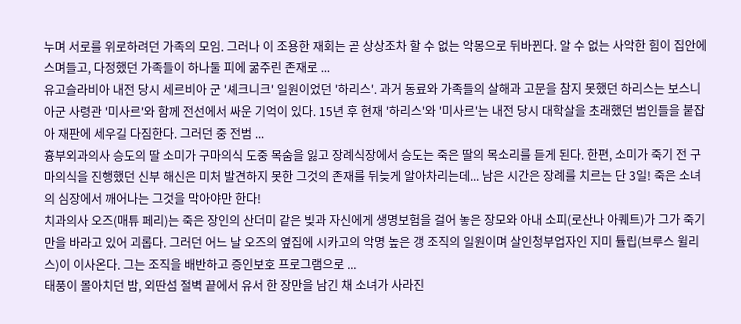누며 서로를 위로하려던 가족의 모임. 그러나 이 조용한 재회는 곧 상상조차 할 수 없는 악몽으로 뒤바뀐다. 알 수 없는 사악한 힘이 집안에 스며들고, 다정했던 가족들이 하나둘 피에 굶주린 존재로 ...
유고슬라비아 내전 당시 세르비아 군 '셰크니크' 일원이었던 '하리스'. 과거 동료와 가족들의 살해과 고문을 참지 못했던 하리스는 보스니아군 사령관 '미사르'와 함께 전선에서 싸운 기억이 있다. 15년 후 현재 '하리스'와 '미사르'는 내전 당시 대학살을 초래했던 범인들을 붙잡아 재판에 세우길 다짐한다. 그러던 중 전범 ...
흉부외과의사 승도의 딸 소미가 구마의식 도중 목숨을 잃고 장례식장에서 승도는 죽은 딸의 목소리를 듣게 된다. 한편, 소미가 죽기 전 구마의식을 진행했던 신부 해신은 미처 발견하지 못한 그것의 존재를 뒤늦게 알아차리는데... 남은 시간은 장례를 치르는 단 3일! 죽은 소녀의 심장에서 깨어나는 그것을 막아야만 한다!
치과의사 오즈(매튜 페리)는 죽은 장인의 산더미 같은 빚과 자신에게 생명보험을 걸어 놓은 장모와 아내 소피(로산나 아퀘트)가 그가 죽기만을 바라고 있어 괴롭다. 그러던 어느 날 오즈의 옆집에 시카고의 악명 높은 갱 조직의 일원이며 살인청부업자인 지미 튤립(브루스 윌리스)이 이사온다. 그는 조직을 배반하고 증인보호 프로그램으로 ...
태풍이 몰아치던 밤, 외딴섬 절벽 끝에서 유서 한 장만을 남긴 채 소녀가 사라진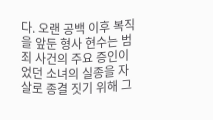다. 오랜 공백 이후 복직을 앞둔 형사 현수는 범죄 사건의 주요 증인이었던 소녀의 실종을 자살로 종결 짓기 위해 그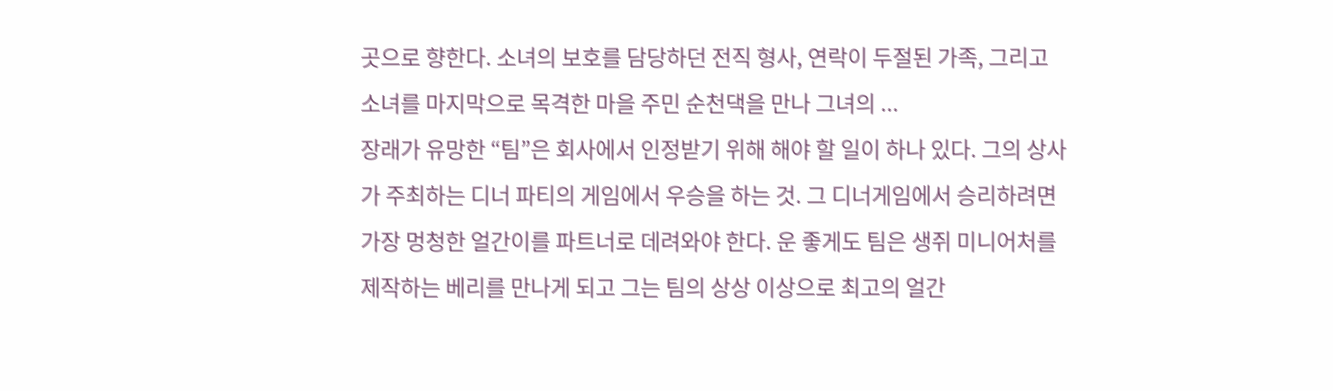곳으로 향한다. 소녀의 보호를 담당하던 전직 형사, 연락이 두절된 가족, 그리고 소녀를 마지막으로 목격한 마을 주민 순천댁을 만나 그녀의 ...
장래가 유망한 “팀”은 회사에서 인정받기 위해 해야 할 일이 하나 있다. 그의 상사가 주최하는 디너 파티의 게임에서 우승을 하는 것. 그 디너게임에서 승리하려면 가장 멍청한 얼간이를 파트너로 데려와야 한다. 운 좋게도 팀은 생쥐 미니어처를 제작하는 베리를 만나게 되고 그는 팀의 상상 이상으로 최고의 얼간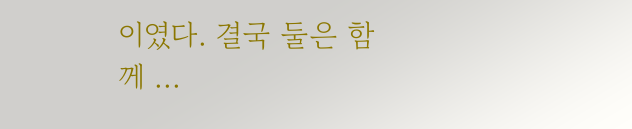이였다. 결국 둘은 함께 ...